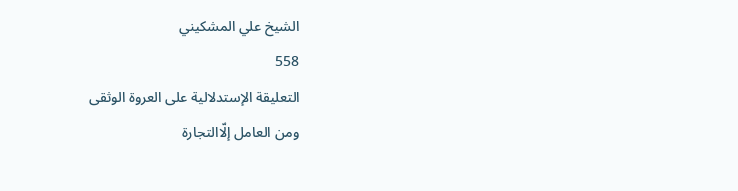الشيخ علي المشكيني
558
التعليقة الإستدلالية على العروة الوثقى
ومن العامل إلّاالتجارة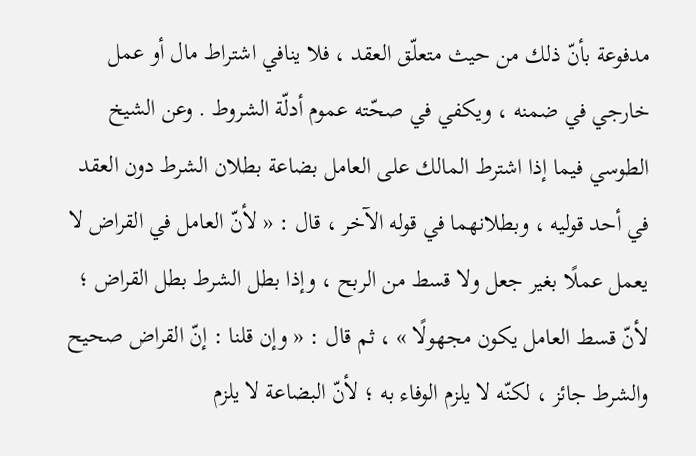مدفوعة بأنّ ذلك من حيث متعلّق العقد ، فلا ينافي اشتراط مال أو عمل خارجي في ضمنه ، ويكفي في صحّته عموم أدلّة الشروط . وعن الشيخ الطوسي فيما إذا اشترط المالك على العامل بضاعة بطلان الشرط دون العقد في أحد قوليه ، وبطلانهما في قوله الآخر ، قال : « لأنّ العامل في القراض لا يعمل عملًا بغير جعل ولا قسط من الربح ، وإذا بطل الشرط بطل القراض ؛ لأنّ قسط العامل يكون مجهولًا » ، ثم قال : « وإن قلنا : إنّ القراض صحيح والشرط جائز ، لكنّه لا يلزم الوفاء به ؛ لأنّ البضاعة لا يلزم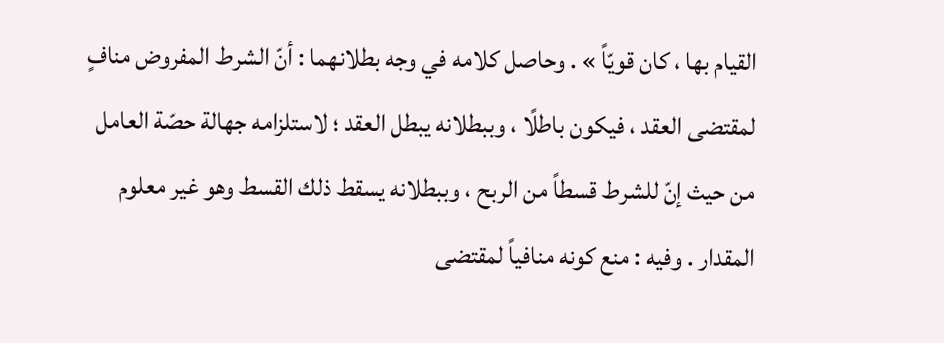القيام بها ، كان قويّاً » . وحاصل كلامه في وجه بطلانهما : أنّ الشرط المفروض منافٍ لمقتضى العقد ، فيكون باطلًا ، وببطلانه يبطل العقد ؛ لاستلزامه جهالة حصّة العامل من حيث إنّ للشرط قسطاً من الربح ، وببطلانه يسقط ذلك القسط وهو غير معلوم المقدار . وفيه : منع كونه منافياً لمقتضى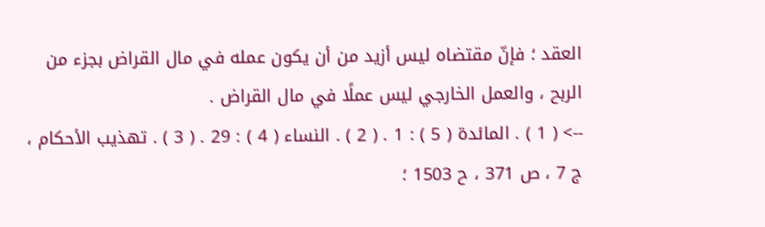العقد ؛ فإنّ مقتضاه ليس أزيد من أن يكون عمله في مال القراض بجزء من الربح ، والعمل الخارجي ليس عملًا في مال القراض .
--> ( 1 ) . المائدة ( 5 ) : 1 . ( 2 ) . النساء ( 4 ) : 29 . ( 3 ) . تهذيب الأحكام ، ج 7 ، ص 371 ، ح 1503 ؛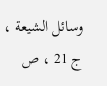وسائل الشيعة ، ج 21 ، ص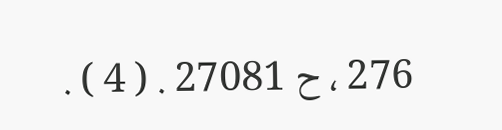276 ، ح 27081 . ( 4 ) .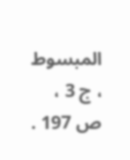المبسوط ، ج 3 ، ص 197 .